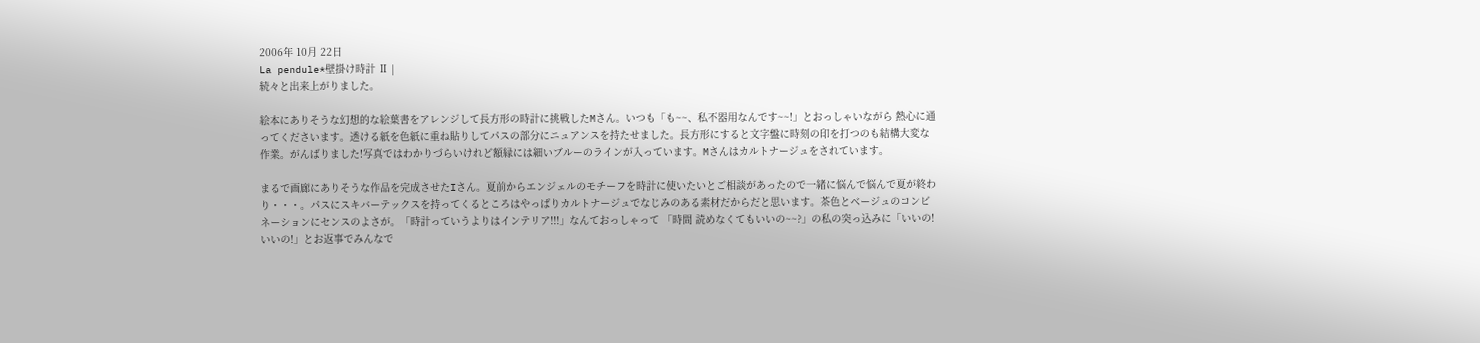2006年 10月 22日
La pendule*壁掛け時計 Ⅱ |
続々と出来上がりました。

絵本にありそうな幻想的な絵葉書をアレンジして長方形の時計に挑戦したMさん。いつも「も~~、私不器用なんです~~!」とおっしゃいながら 熱心に通ってくださいます。透ける紙を色紙に重ね貼りしてパスの部分にニュアンスを持たせました。長方形にすると文字盤に時刻の印を打つのも結構大変な作業。がんばりました!写真ではわかりづらいけれど額縁には細いブルーのラインが入っています。Mさんはカルトナージュをされています。

まるで画廊にありそうな作品を完成させたIさん。夏前からエンジェルのモチーフを時計に使いたいとご相談があったので一緒に悩んで悩んで夏が終わり・・・。パスにスキバーテックスを持ってくるところはやっぱりカルトナージュでなじみのある素材だからだと思います。茶色とベージュのコンビネーションにセンスのよさが。「時計っていうよりはインテリア!!!」なんておっしゃって 「時間 読めなくてもいいの~~?」の私の突っ込みに「いいの!いいの!」とお返事でみんなで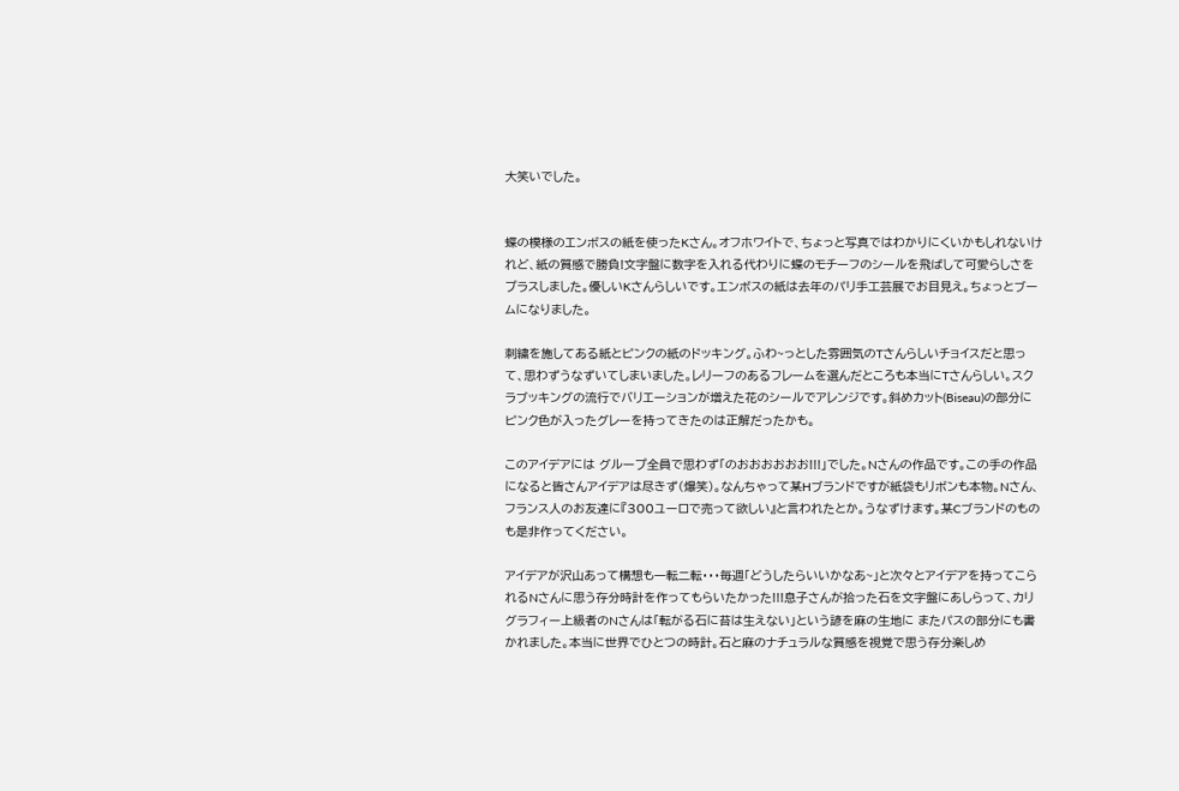大笑いでした。


蝶の模様のエンボスの紙を使ったKさん。オフホワイトで、ちょっと写真ではわかりにくいかもしれないけれど、紙の質感で勝負!文字盤に数字を入れる代わりに蝶のモチーフのシールを飛ばして可愛らしさをプラスしました。優しいKさんらしいです。エンボスの紙は去年のパリ手工芸展でお目見え。ちょっとブームになりました。

刺繍を施してある紙とピンクの紙のドッキング。ふわ~っとした雰囲気のTさんらしいチョイスだと思って、思わずうなずいてしまいました。レリーフのあるフレームを選んだところも本当にTさんらしい。スクラブッキングの流行でバリエーションが増えた花のシールでアレンジです。斜めカット(Biseau)の部分にピンク色が入ったグレーを持ってきたのは正解だったかも。

このアイデアには グループ全員で思わず「のおおおおおお!!!」でした。Nさんの作品です。この手の作品になると皆さんアイデアは尽きず(爆笑)。なんちゃって某Hブランドですが紙袋もリボンも本物。Nさん、フランス人のお友達に『300ユーロで売って欲しい』と言われたとか。うなずけます。某Cブランドのものも是非作ってください。

アイデアが沢山あって構想も一転二転・・・毎週「どうしたらいいかなあ~」と次々とアイデアを持ってこられるNさんに思う存分時計を作ってもらいたかった!!!息子さんが拾った石を文字盤にあしらって、カリグラフィー上級者のNさんは「転がる石に苔は生えない」という諺を麻の生地に またパスの部分にも書かれました。本当に世界でひとつの時計。石と麻のナチュラルな質感を視覚で思う存分楽しめ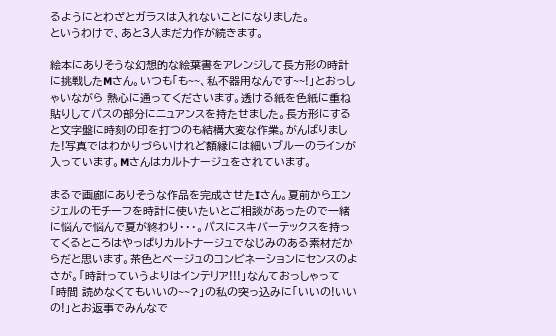るようにとわざとガラスは入れないことになりました。
というわけで、あと3人まだ力作が続きます。

絵本にありそうな幻想的な絵葉書をアレンジして長方形の時計に挑戦したMさん。いつも「も~~、私不器用なんです~~!」とおっしゃいながら 熱心に通ってくださいます。透ける紙を色紙に重ね貼りしてパスの部分にニュアンスを持たせました。長方形にすると文字盤に時刻の印を打つのも結構大変な作業。がんばりました!写真ではわかりづらいけれど額縁には細いブルーのラインが入っています。Mさんはカルトナージュをされています。

まるで画廊にありそうな作品を完成させたIさん。夏前からエンジェルのモチーフを時計に使いたいとご相談があったので一緒に悩んで悩んで夏が終わり・・・。パスにスキバーテックスを持ってくるところはやっぱりカルトナージュでなじみのある素材だからだと思います。茶色とベージュのコンビネーションにセンスのよさが。「時計っていうよりはインテリア!!!」なんておっしゃって 「時間 読めなくてもいいの~~?」の私の突っ込みに「いいの!いいの!」とお返事でみんなで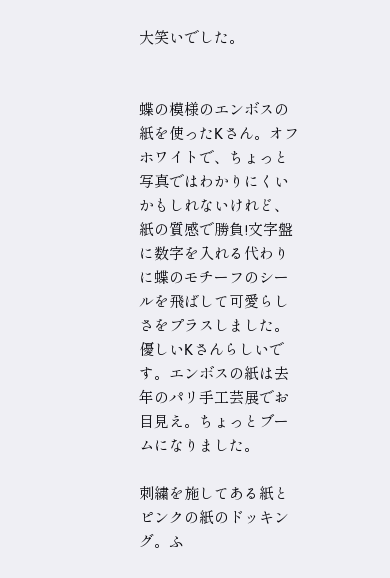大笑いでした。


蝶の模様のエンボスの紙を使ったKさん。オフホワイトで、ちょっと写真ではわかりにくいかもしれないけれど、紙の質感で勝負!文字盤に数字を入れる代わりに蝶のモチーフのシールを飛ばして可愛らしさをプラスしました。優しいKさんらしいです。エンボスの紙は去年のパリ手工芸展でお目見え。ちょっとブームになりました。

刺繍を施してある紙とピンクの紙のドッキング。ふ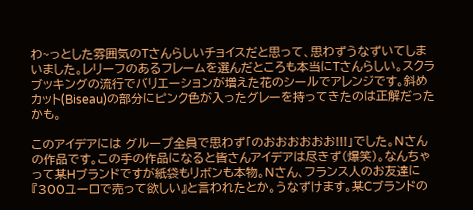わ~っとした雰囲気のTさんらしいチョイスだと思って、思わずうなずいてしまいました。レリーフのあるフレームを選んだところも本当にTさんらしい。スクラブッキングの流行でバリエーションが増えた花のシールでアレンジです。斜めカット(Biseau)の部分にピンク色が入ったグレーを持ってきたのは正解だったかも。

このアイデアには グループ全員で思わず「のおおおおおお!!!」でした。Nさんの作品です。この手の作品になると皆さんアイデアは尽きず(爆笑)。なんちゃって某Hブランドですが紙袋もリボンも本物。Nさん、フランス人のお友達に『300ユーロで売って欲しい』と言われたとか。うなずけます。某Cブランドの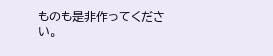ものも是非作ってください。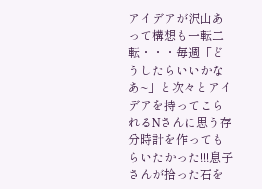アイデアが沢山あって構想も一転二転・・・毎週「どうしたらいいかなあ~」と次々とアイデアを持ってこられるNさんに思う存分時計を作ってもらいたかった!!!息子さんが拾った石を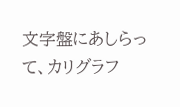文字盤にあしらって、カリグラフ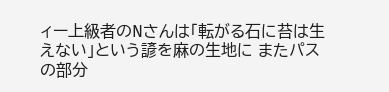ィー上級者のNさんは「転がる石に苔は生えない」という諺を麻の生地に またパスの部分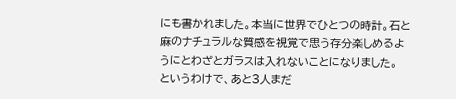にも書かれました。本当に世界でひとつの時計。石と麻のナチュラルな質感を視覚で思う存分楽しめるようにとわざとガラスは入れないことになりました。
というわけで、あと3人まだ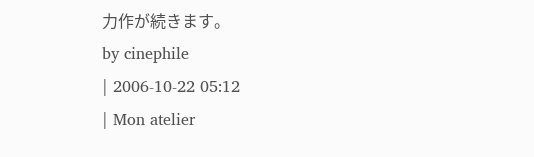力作が続きます。
by cinephile
| 2006-10-22 05:12
| Mon atelier